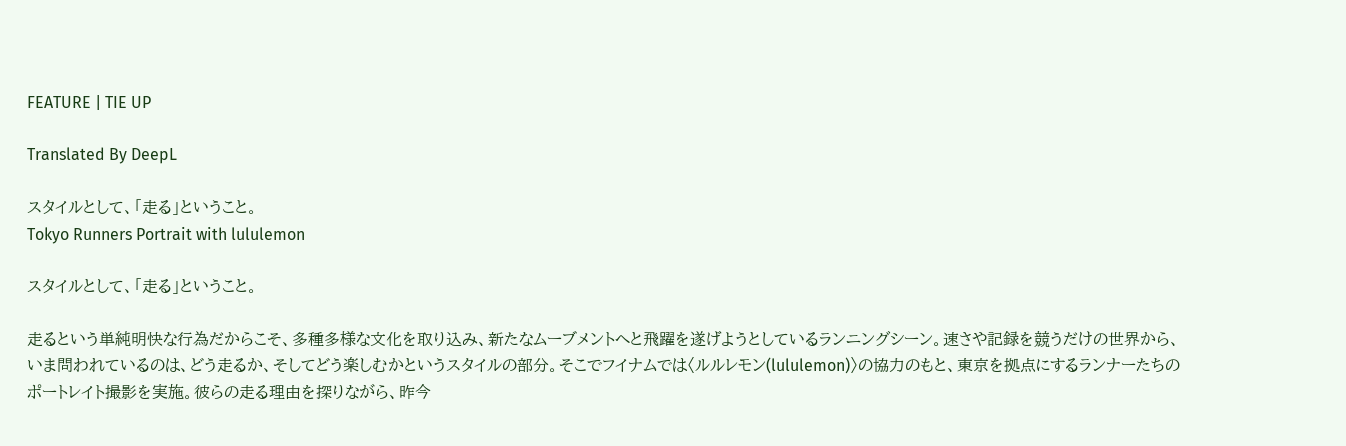FEATURE | TIE UP

Translated By DeepL

スタイルとして、「走る」ということ。
Tokyo Runners Portrait with lululemon

スタイルとして、「走る」ということ。

走るという単純明快な行為だからこそ、多種多様な文化を取り込み、新たなムーブメントへと飛躍を遂げようとしているランニングシーン。速さや記録を競うだけの世界から、いま問われているのは、どう走るか、そしてどう楽しむかというスタイルの部分。そこでフイナムでは〈ルルレモン(lululemon)〉の協力のもと、東京を拠点にするランナーたちのポートレイト撮影を実施。彼らの走る理由を探りながら、昨今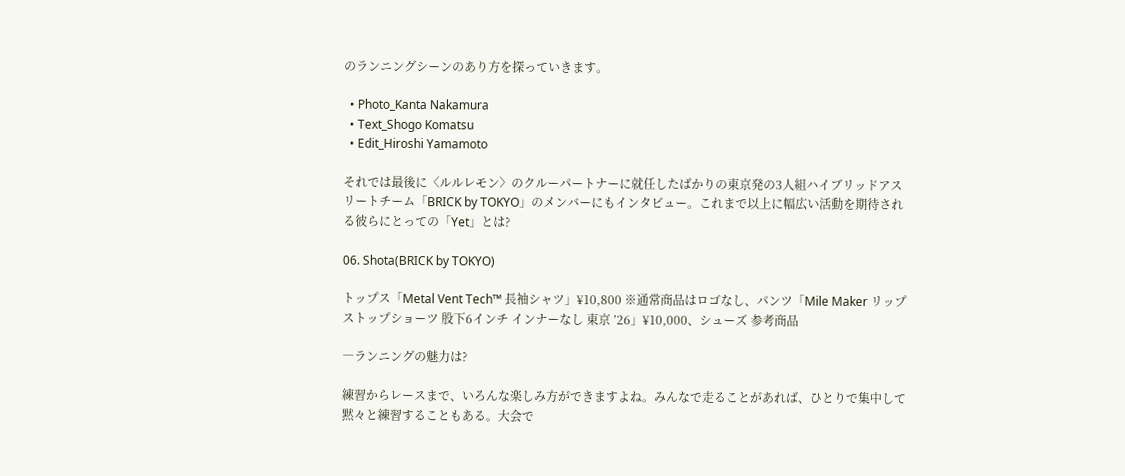のランニングシーンのあり方を探っていきます。

  • Photo_Kanta Nakamura
  • Text_Shogo Komatsu
  • Edit_Hiroshi Yamamoto

それでは最後に〈ルルレモン〉のクルーパートナーに就任したばかりの東京発の3人組ハイブリッドアスリートチーム「BRICK by TOKYO」のメンバーにもインタビュー。これまで以上に幅広い活動を期待される彼らにとっての「Yet」とは?

06. Shota(BRICK by TOKYO)

トップス「Metal Vent Tech™ 長袖シャツ」¥10,800 ※通常商品はロゴなし、パンツ「Mile Maker リップストップショーツ 股下6インチ インナーなし 東京 ’26」¥10,000、シューズ 参考商品

―ランニングの魅力は?

練習からレースまで、いろんな楽しみ方ができますよね。みんなで走ることがあれば、ひとりで集中して黙々と練習することもある。大会で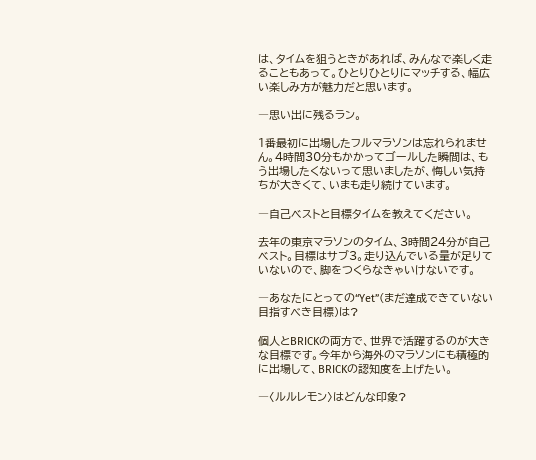は、タイムを狙うときがあれば、みんなで楽しく走ることもあって。ひとりひとりにマッチする、幅広い楽しみ方が魅力だと思います。

―思い出に残るラン。

1番最初に出場したフルマラソンは忘れられません。4時間30分もかかってゴールした瞬間は、もう出場したくないって思いましたが、悔しい気持ちが大きくて、いまも走り続けています。

―自己ベストと目標タイムを教えてください。

去年の東京マラソンのタイム、3時間24分が自己ベスト。目標はサブ3。走り込んでいる量が足りていないので、脚をつくらなきゃいけないです。

―あなたにとっての“Yet”(まだ達成できていない目指すべき目標)は?

個人とBRICKの両方で、世界で活躍するのが大きな目標です。今年から海外のマラソンにも積極的に出場して、BRICKの認知度を上げたい。

―〈ルルレモン〉はどんな印象?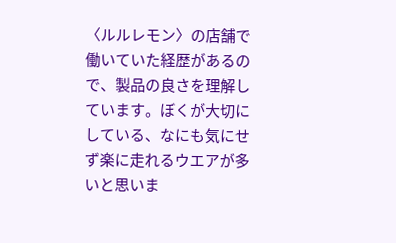〈ルルレモン〉の店舗で働いていた経歴があるので、製品の良さを理解しています。ぼくが大切にしている、なにも気にせず楽に走れるウエアが多いと思いま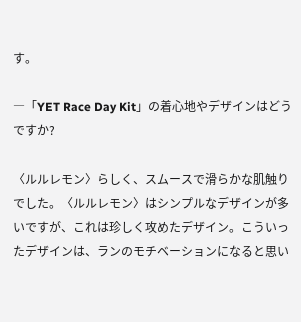す。

―「YET Race Day Kit」の着心地やデザインはどうですか?

〈ルルレモン〉らしく、スムースで滑らかな肌触りでした。〈ルルレモン〉はシンプルなデザインが多いですが、これは珍しく攻めたデザイン。こういったデザインは、ランのモチベーションになると思い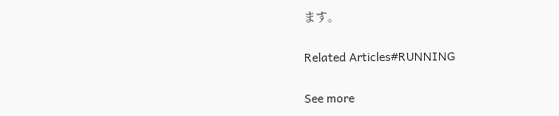ます。

Related Articles#RUNNING

See more